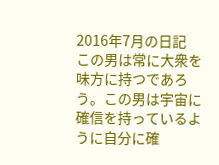2016年7月の日記
この男は常に大衆を味方に持つであろう。この男は宇宙に確信を持っているように自分に確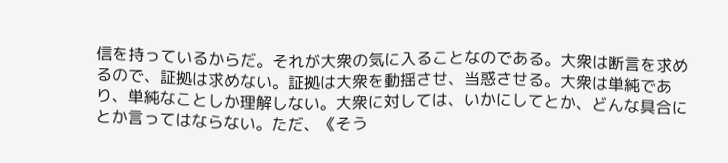信を持っているからだ。それが大衆の気に入ることなのである。大衆は断言を求めるので、証拠は求めない。証拠は大衆を動揺させ、当惑させる。大衆は単純であり、単純なことしか理解しない。大衆に対しては、いかにしてとか、どんな具合にとか言ってはならない。ただ、《そう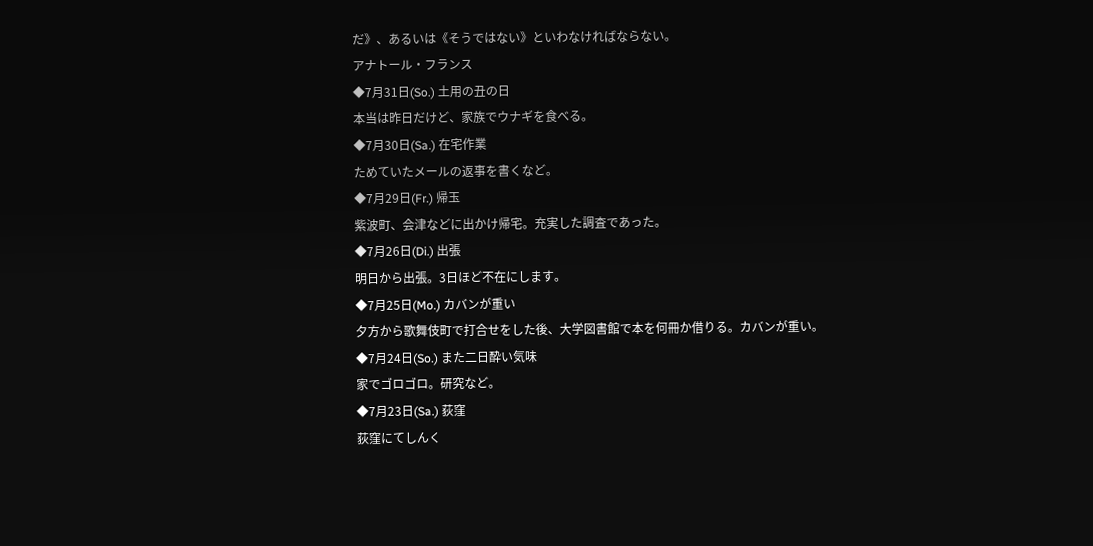だ》、あるいは《そうではない》といわなければならない。
アナトール・フランス
◆7月31日(So.) 土用の丑の日
本当は昨日だけど、家族でウナギを食べる。
◆7月30日(Sa.) 在宅作業
ためていたメールの返事を書くなど。
◆7月29日(Fr.) 帰玉
紫波町、会津などに出かけ帰宅。充実した調査であった。
◆7月26日(Di.) 出張
明日から出張。3日ほど不在にします。
◆7月25日(Mo.) カバンが重い
夕方から歌舞伎町で打合せをした後、大学図書館で本を何冊か借りる。カバンが重い。
◆7月24日(So.) また二日酔い気味
家でゴロゴロ。研究など。
◆7月23日(Sa.) 荻窪
荻窪にてしんく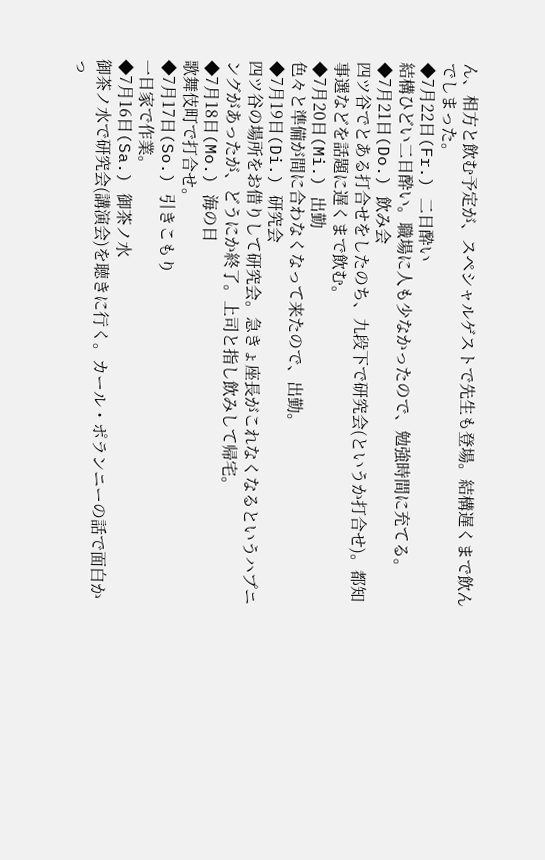ん、相方と飲む予定が、スペシャルゲストで先生も登場。結構遅くまで飲んでしまった。
◆7月22日(Fr.) 二日酔い
結構ひどい二日酔い。職場に人も少なかったので、勉強時間に充てる。
◆7月21日(Do.) 飲み会
四ツ谷でとある打合せをしたのち、九段下で研究会(というか打合せ)。都知事選などを話題に遅くまで飲む。
◆7月20日(Mi.) 出勤
色々と準備が間に合わなくなって来たので、出勤。
◆7月19日(Di.) 研究会
四ツ谷の場所をお借りして研究会。急きょ座長がこれなくなるというハプニングがあったが、どうにか終了。上司と指し飲みして帰宅。
◆7月18日(Mo.) 海の日
歌舞伎町で打合せ。
◆7月17日(So.) 引きこもり
一日家で作業。
◆7月16日(Sa.) 御茶ノ水
御茶ノ水で研究会(講演会)を聴きに行く。カール・ポランニーの話で面白かっ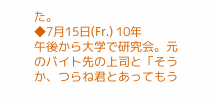た。
◆7月15日(Fr.) 10年
午後から大学で研究会。元のバイト先の上司と「そうか、つらね君とあってもう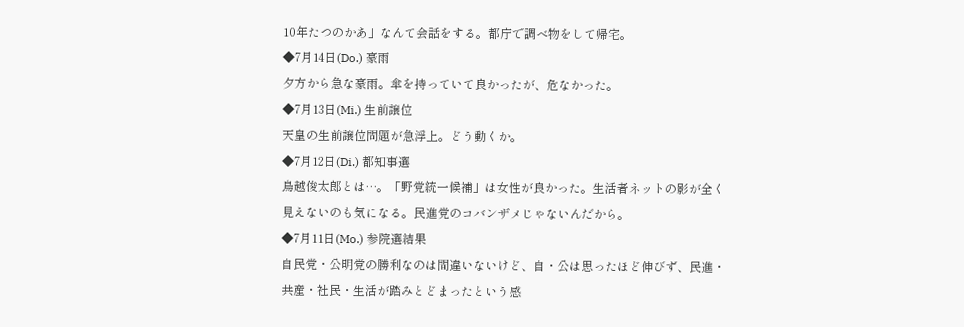10年たつのかあ」なんて会話をする。都庁で調べ物をして帰宅。
◆7月14日(Do.) 豪雨
夕方から急な豪雨。傘を持っていて良かったが、危なかった。
◆7月13日(Mi.) 生前譲位
天皇の生前譲位問題が急浮上。どう動くか。
◆7月12日(Di.) 都知事選
鳥越俊太郎とは…。「野党統一候補」は女性が良かった。生活者ネットの影が全く見えないのも気になる。民進党のコバンザメじゃないんだから。
◆7月11日(Mo.) 参院選結果
自民党・公明党の勝利なのは間違いないけど、自・公は思ったほど伸びず、民進・共産・社民・生活が踏みとどまったという感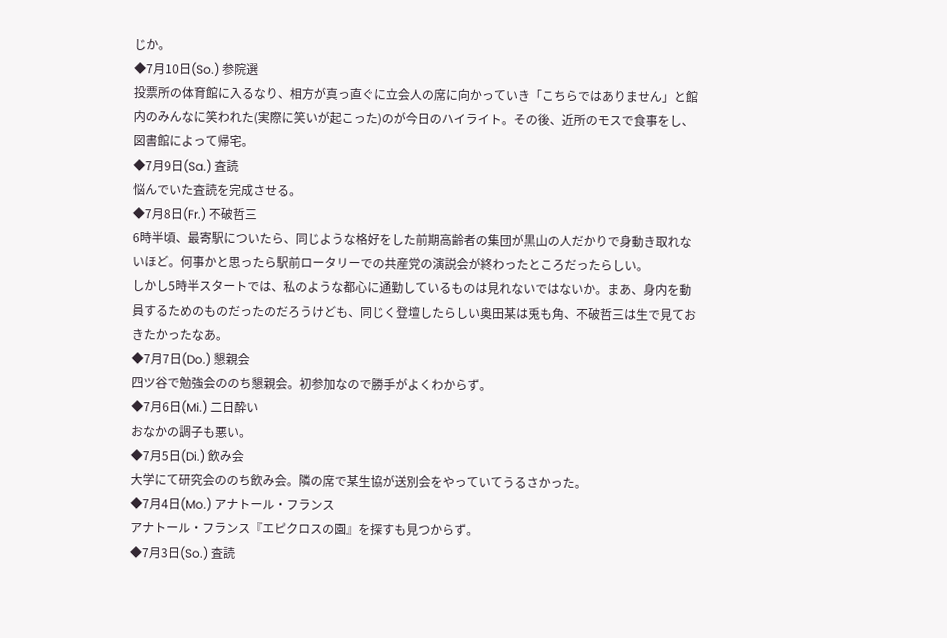じか。
◆7月10日(So.) 参院選
投票所の体育館に入るなり、相方が真っ直ぐに立会人の席に向かっていき「こちらではありません」と館内のみんなに笑われた(実際に笑いが起こった)のが今日のハイライト。その後、近所のモスで食事をし、図書館によって帰宅。
◆7月9日(Sa.) 査読
悩んでいた査読を完成させる。
◆7月8日(Fr.) 不破哲三
6時半頃、最寄駅についたら、同じような格好をした前期高齢者の集団が黒山の人だかりで身動き取れないほど。何事かと思ったら駅前ロータリーでの共産党の演説会が終わったところだったらしい。
しかし5時半スタートでは、私のような都心に通勤しているものは見れないではないか。まあ、身内を動員するためのものだったのだろうけども、同じく登壇したらしい奥田某は兎も角、不破哲三は生で見ておきたかったなあ。
◆7月7日(Do.) 懇親会
四ツ谷で勉強会ののち懇親会。初参加なので勝手がよくわからず。
◆7月6日(Mi.) 二日酔い
おなかの調子も悪い。
◆7月5日(Di.) 飲み会
大学にて研究会ののち飲み会。隣の席で某生協が送別会をやっていてうるさかった。
◆7月4日(Mo.) アナトール・フランス
アナトール・フランス『エピクロスの園』を探すも見つからず。
◆7月3日(So.) 査読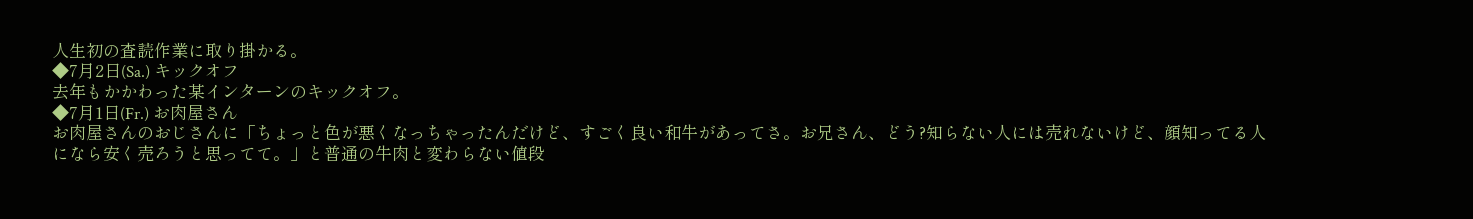人生初の査読作業に取り掛かる。
◆7月2日(Sa.) キックオフ
去年もかかわった某インターンのキックオフ。
◆7月1日(Fr.) お肉屋さん
お肉屋さんのおじさんに「ちょっと色が悪くなっちゃったんだけど、すごく良い和牛があってさ。お兄さん、どう?知らない人には売れないけど、顔知ってる人になら安く売ろうと思ってて。」と普通の牛肉と変わらない値段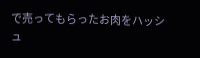で売ってもらったお肉をハッシュ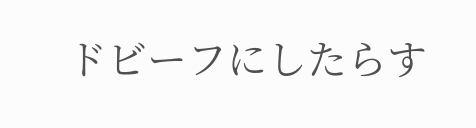ドビーフにしたらす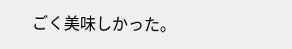ごく美味しかった。